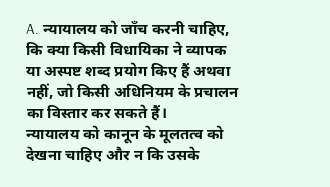A. न्यायालय को जाँच करनी चाहिए, कि क्या किसी विधायिका ने व्यापक या अस्पष्ट शब्द प्रयोग किए हैं अथवा नहीं, जो किसी अधिनियम के प्रचालन का विस्तार कर सकते हैं।
न्यायालय को कानून के मूलतत्व को देखना चाहिए और न कि उसके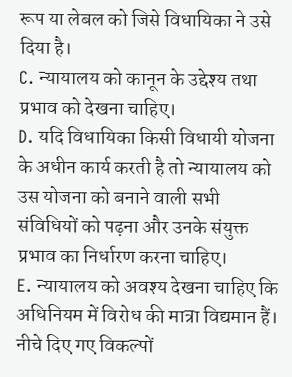रूप या लेबल को जिसे विधायिका ने उसे दिया है।
C. न्यायालय को कानून के उद्देश्य तथा प्रभाव को देखना चाहिए।
D. यदि विधायिका किसी विधायी योजना के अधीन कार्य करती है तो न्यायालय को उस योजना को बनाने वाली सभी संविधियों को पढ़ना और उनके संयुक्त प्रभाव का निर्धारण करना चाहिए।
E. न्यायालय को अवश्य देखना चाहिए कि अधिनियम में विरोध की मात्रा विद्यमान हैं।
नीचे दिए गए विकल्पों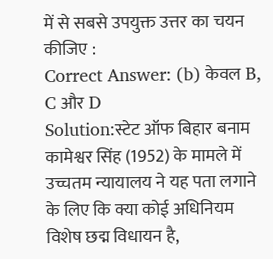में से सबसे उपयुक्त उत्तर का चयन कीजिए :
Correct Answer: (b) केवल B, C और D
Solution:स्टेट ऑफ बिहार बनाम कामेश्वर सिंह (1952) के मामले में उच्चतम न्यायालय ने यह पता लगाने के लिए कि क्या कोई अधिनियम विशेष छद्म विधायन है,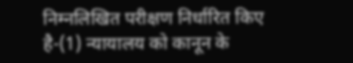निम्नलिखित परीक्षण निर्धारित किए है-(1) न्यायालय को कानून के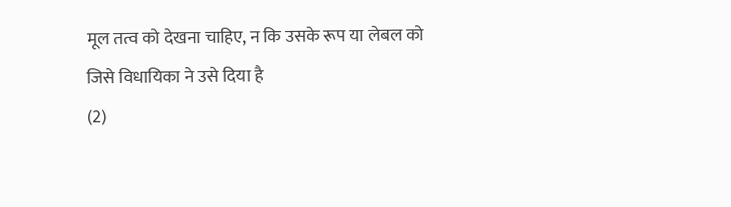मूल तत्व को देखना चाहिए, न कि उसके रूप या लेबल को जिसे विधायिका ने उसे दिया है
(2)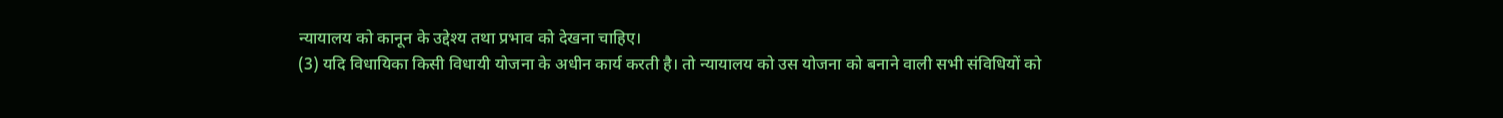न्यायालय को कानून के उद्देश्य तथा प्रभाव को देखना चाहिए।
(3) यदि विधायिका किसी विधायी योजना के अधीन कार्य करती है। तो न्यायालय को उस योजना को बनाने वाली सभी संविधियों को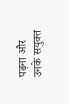पढ़ना और उनके सयुक्त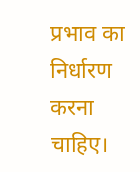प्रभाव का निर्धारण करना चाहिए।